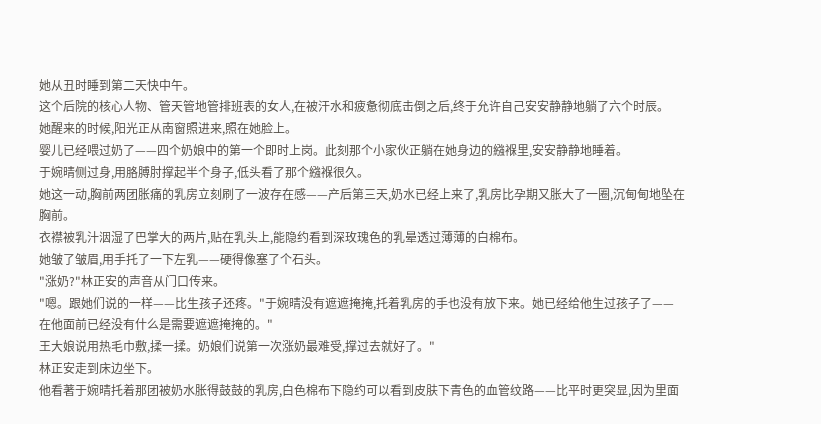她从丑时睡到第二天快中午。
这个后院的核心人物、管天管地管排班表的女人,在被汗水和疲惫彻底击倒之后,终于允许自己安安静静地躺了六个时辰。
她醒来的时候,阳光正从南窗照进来,照在她脸上。
婴儿已经喂过奶了——四个奶娘中的第一个即时上岗。此刻那个小家伙正躺在她身边的繈褓里,安安静静地睡着。
于婉晴侧过身,用胳膊肘撑起半个身子,低头看了那个繈褓很久。
她这一动,胸前两团胀痛的乳房立刻刷了一波存在感——产后第三天,奶水已经上来了,乳房比孕期又胀大了一圈,沉甸甸地坠在胸前。
衣襟被乳汁洇湿了巴掌大的两片,贴在乳头上,能隐约看到深玫瑰色的乳晕透过薄薄的白棉布。
她皱了皱眉,用手托了一下左乳——硬得像塞了个石头。
"涨奶?"林正安的声音从门口传来。
"嗯。跟她们说的一样——比生孩子还疼。"于婉晴没有遮遮掩掩,托着乳房的手也没有放下来。她已经给他生过孩子了——在他面前已经没有什么是需要遮遮掩掩的。"
王大娘说用热毛巾敷,揉一揉。奶娘们说第一次涨奶最难受,撑过去就好了。"
林正安走到床边坐下。
他看著于婉晴托着那团被奶水胀得鼓鼓的乳房,白色棉布下隐约可以看到皮肤下青色的血管纹路——比平时更突显,因为里面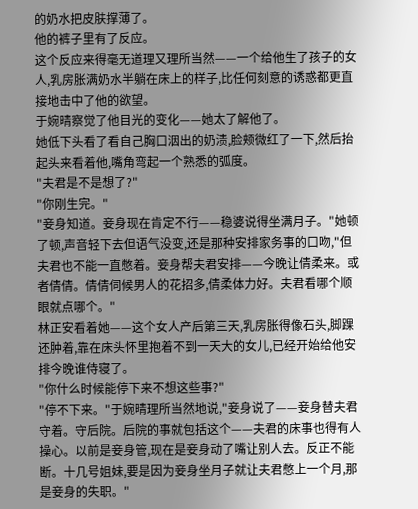的奶水把皮肤撑薄了。
他的裤子里有了反应。
这个反应来得毫无道理又理所当然——一个给他生了孩子的女人,乳房胀满奶水半躺在床上的样子,比任何刻意的诱惑都更直接地击中了他的欲望。
于婉晴察觉了他目光的变化——她太了解他了。
她低下头看了看自己胸口洇出的奶渍,脸颊微红了一下,然后抬起头来看着他,嘴角弯起一个熟悉的弧度。
"夫君是不是想了?"
"你刚生完。"
"妾身知道。妾身现在肯定不行——稳婆说得坐满月子。"她顿了顿,声音轻下去但语气没变,还是那种安排家务事的口吻,"但夫君也不能一直憋着。妾身帮夫君安排——今晚让倩柔来。或者倩倩。倩倩伺候男人的花招多,倩柔体力好。夫君看哪个顺眼就点哪个。"
林正安看着她——这个女人产后第三天,乳房胀得像石头,脚踝还肿着,靠在床头怀里抱着不到一天大的女儿,已经开始给他安排今晚谁侍寝了。
"你什么时候能停下来不想这些事?"
"停不下来。"于婉晴理所当然地说,"妾身说了——妾身替夫君守着。守后院。后院的事就包括这个——夫君的床事也得有人操心。以前是妾身管,现在是妾身动了嘴让别人去。反正不能断。十几号姐妹,要是因为妾身坐月子就让夫君憋上一个月,那是妾身的失职。"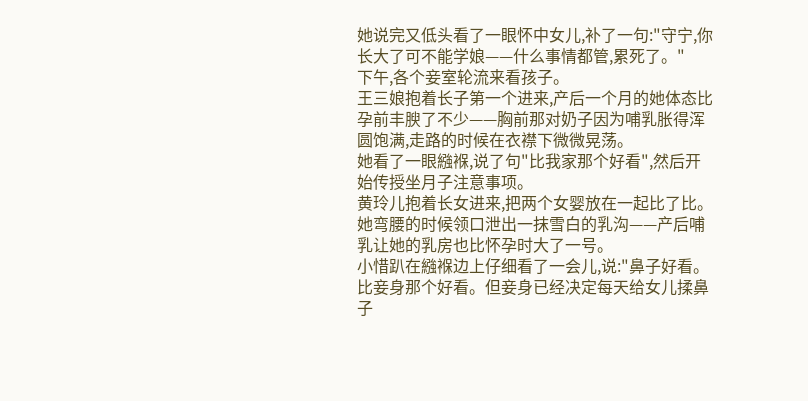她说完又低头看了一眼怀中女儿,补了一句:"守宁,你长大了可不能学娘——什么事情都管,累死了。"
下午,各个妾室轮流来看孩子。
王三娘抱着长子第一个进来,产后一个月的她体态比孕前丰腴了不少——胸前那对奶子因为哺乳胀得浑圆饱满,走路的时候在衣襟下微微晃荡。
她看了一眼繈褓,说了句"比我家那个好看",然后开始传授坐月子注意事项。
黄玲儿抱着长女进来,把两个女婴放在一起比了比。她弯腰的时候领口泄出一抹雪白的乳沟——产后哺乳让她的乳房也比怀孕时大了一号。
小惜趴在繈褓边上仔细看了一会儿,说:"鼻子好看。比妾身那个好看。但妾身已经决定每天给女儿揉鼻子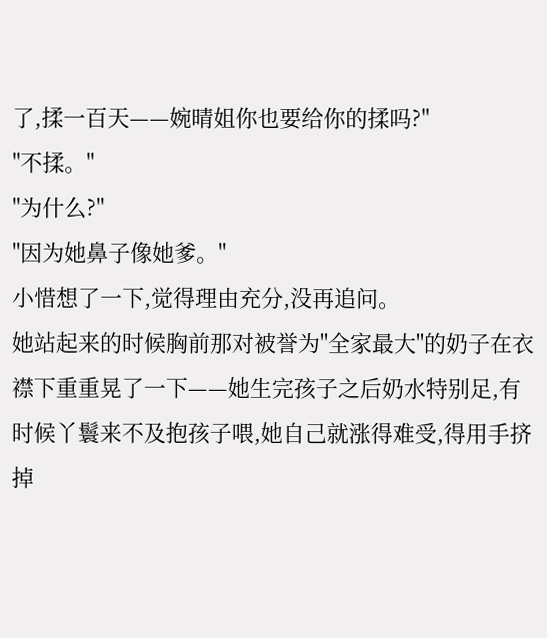了,揉一百天——婉晴姐你也要给你的揉吗?"
"不揉。"
"为什么?"
"因为她鼻子像她爹。"
小惜想了一下,觉得理由充分,没再追问。
她站起来的时候胸前那对被誉为"全家最大"的奶子在衣襟下重重晃了一下——她生完孩子之后奶水特别足,有时候丫鬟来不及抱孩子喂,她自己就涨得难受,得用手挤掉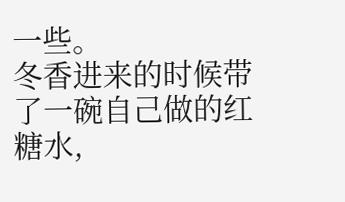一些。
冬香进来的时候带了一碗自己做的红糖水,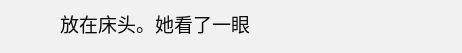放在床头。她看了一眼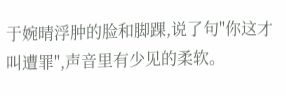于婉晴浮肿的脸和脚踝,说了句"你这才叫遭罪",声音里有少见的柔软。